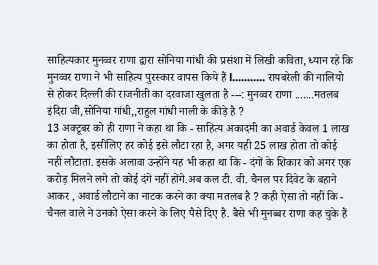साहित्यकार मुनव्वर राणा द्वारा सोनिया गांधी की प्रसंशा में लिखी कविता, ध्यान रहे कि मुनव्वर राणा ने भी साहित्य पुरस्कार वापस किये हैं l........... रायबरेली की नालियो से होकर दिल्ली की राजनीती का दरवाजा खुलता है ---: मुनव्वर राणा .......मतलब इंदिरा जी,सोनिया गांधी,,राहुल गांधी नाली के कीड़े है ?
13 अक्टूबर को ही राणा ने कहा था कि - साहित्य अकादमी का अवार्ड केवल 1 लाख का होता है, इसीलिए हर कोई इसे लौटा रहा है, अगर यही 25 लाख होता तो कोई नहीं लौटाता. इसके अलावा उन्होंने यह भी कहा था कि - दंगों के शिकार को अगर एक करोड़ मिलने लगे तो कोई दंगे नहीं होंगे.अब कल टी. वी. चैनल पर दिवेट के बहाने आकर , अवार्ड लौटाने का नाटक करने का क्या मतलब है ? कही ऐसा तो नहीं कि - चैनल वाले ने उनको ऐसा करने के लिए पैसे दिए है. बैसे भी मुनब्बर राणा कह चुके हैं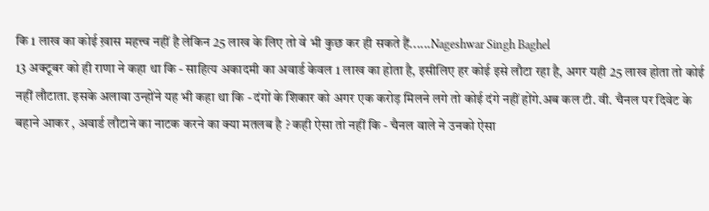कि 1 लाख का कोई ख़ास महत्त्व नहीं है लेकिन 25 लाख के लिए तो वे भी कुछ कर ही सकते हैं......Nageshwar Singh Baghel
13 अक्टूबर को ही राणा ने कहा था कि - साहित्य अकादमी का अवार्ड केवल 1 लाख का होता है, इसीलिए हर कोई इसे लौटा रहा है, अगर यही 25 लाख होता तो कोई नहीं लौटाता. इसके अलावा उन्होंने यह भी कहा था कि - दंगों के शिकार को अगर एक करोड़ मिलने लगे तो कोई दंगे नहीं होंगे.अब कल टी. वी. चैनल पर दिवेट के बहाने आकर , अवार्ड लौटाने का नाटक करने का क्या मतलब है ? कही ऐसा तो नहीं कि - चैनल वाले ने उनको ऐसा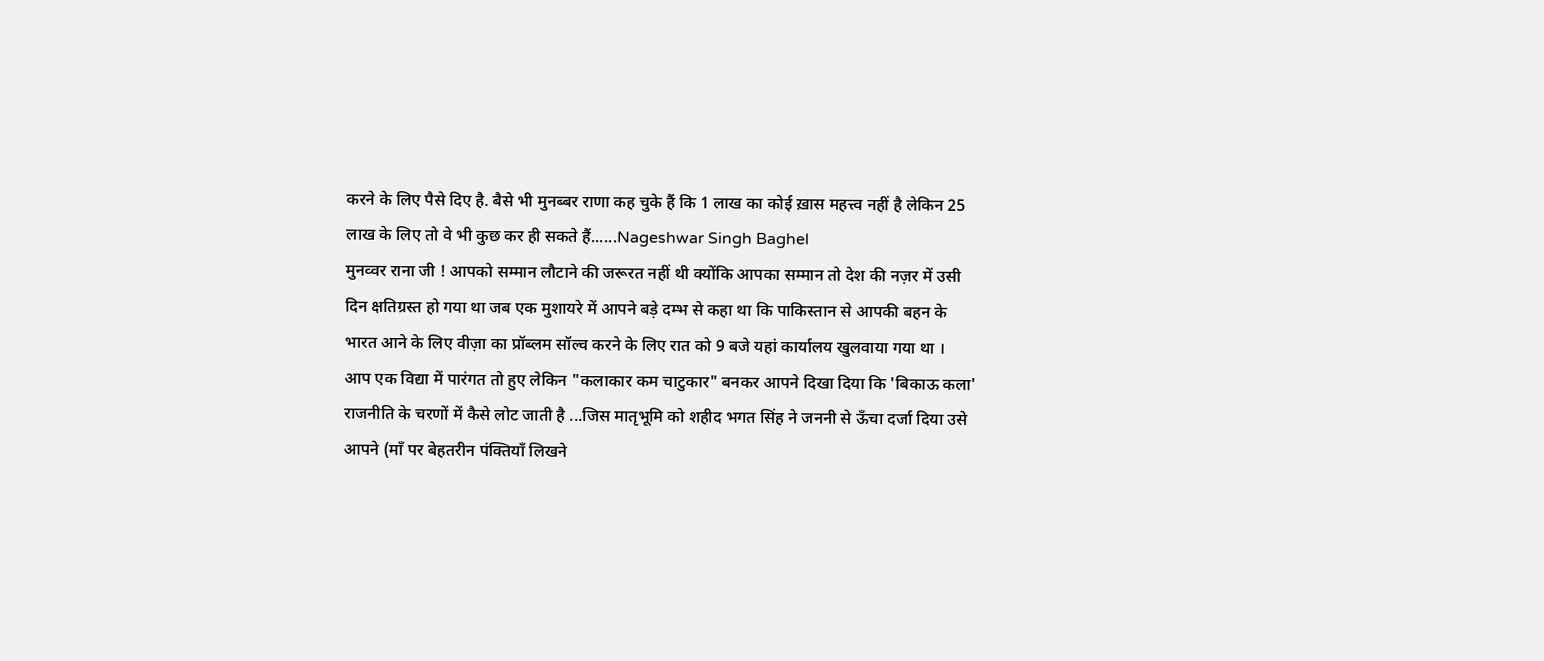करने के लिए पैसे दिए है. बैसे भी मुनब्बर राणा कह चुके हैं कि 1 लाख का कोई ख़ास महत्त्व नहीं है लेकिन 25 लाख के लिए तो वे भी कुछ कर ही सकते हैं......Nageshwar Singh Baghel
मुनव्वर राना जी ! आपको सम्मान लौटाने की जरूरत नहीं थी क्योंकि आपका सम्मान तो देश की नज़र में उसी दिन क्षतिग्रस्त हो गया था जब एक मुशायरे में आपने बड़े दम्भ से कहा था कि पाकिस्तान से आपकी बहन के भारत आने के लिए वीज़ा का प्रॉब्लम सॉल्व करने के लिए रात को 9 बजे यहां कार्यालय खुलवाया गया था ।
आप एक विद्या में पारंगत तो हुए लेकिन "कलाकार कम चाटुकार" बनकर आपने दिखा दिया कि 'बिकाऊ कला' राजनीति के चरणों में कैसे लोट जाती है ...जिस मातृभूमि को शहीद भगत सिंह ने जननी से ऊँचा दर्जा दिया उसे आपने (माँ पर बेहतरीन पंक्तियाँ लिखने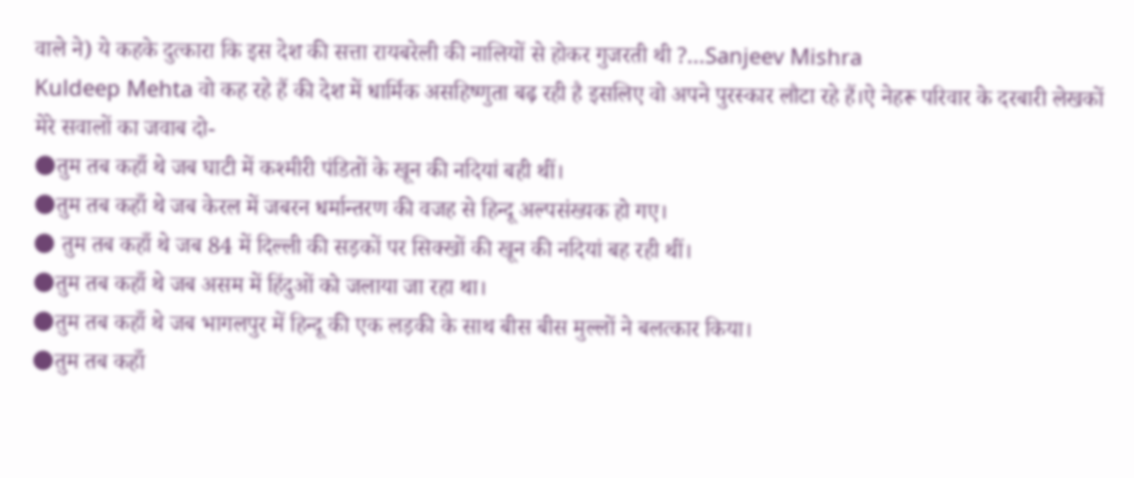वाले ने) ये कहके दुत्कारा कि इस देश की सत्ता रायबरेली की नालियों से होकर गुजरती थी ?...Sanjeev Mishra
Kuldeep Mehta वो कह रहे हैं की देश में धार्मिक असहिष्णुता बढ़ रही है इसलिए वो अपने पुरस्कार लौटा रहे हैं।ऐ नेहरू परिवार के दरबारी लेखकों मेरे सवालों का जवाब दो-
🌑तुम तब कहाँ थे जब घाटी में कश्मीरी पंडितों के खून की नदियां बही थीं।
🌑तुम तब कहाँ थे जब केरल में जबरन धर्मान्तरण की वजह से हिन्दू अल्पसंख्यक हो गए।
🌑 तुम तब कहाँ थे जब 84 में दिल्ली की सड़कों पर सिक्खों की खून की नदियां बह रही थीं।
🌑तुम तब कहाँ थे जब असम में हिंदुओं को जलाया जा रहा था।
🌑तुम तब कहाँ थे जब भागलपुर में हिन्दू की एक लड़की के साथ बीस बीस मुल्लों ने बलत्कार किया।
🌑तुम तब कहाँ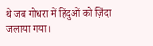थे जब गोधरा में हिंदुओं को ज़िंदा जलाया गया।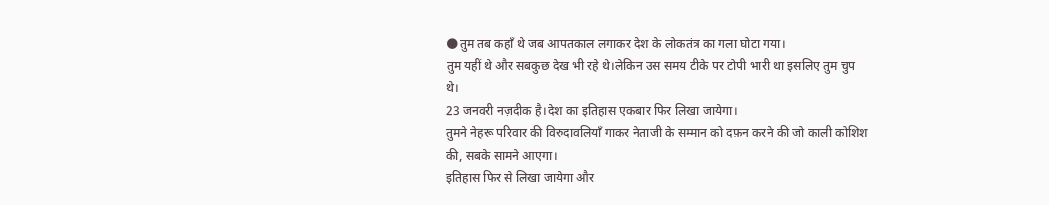🌑तुम तब कहाँ थे जब आपतकाल लगाकर देश के लोकतंत्र का गला घोटा गया।
तुम यहीं थे और सबकुछ देख भी रहे थे।लेकिन उस समय टीके पर टोपी भारी था इसलिए तुम चुप थे।
23 जनवरी नज़दीक है।देश का इतिहास एकबार फिर लिखा जायेगा।
तुमने नेहरू परिवार की विरुदावलियाँ गाकर नेताजी के सम्मान को दफ़न करने की जो काली कोशिश की, सबके सामने आएगा।
इतिहास फिर से लिखा जायेगा और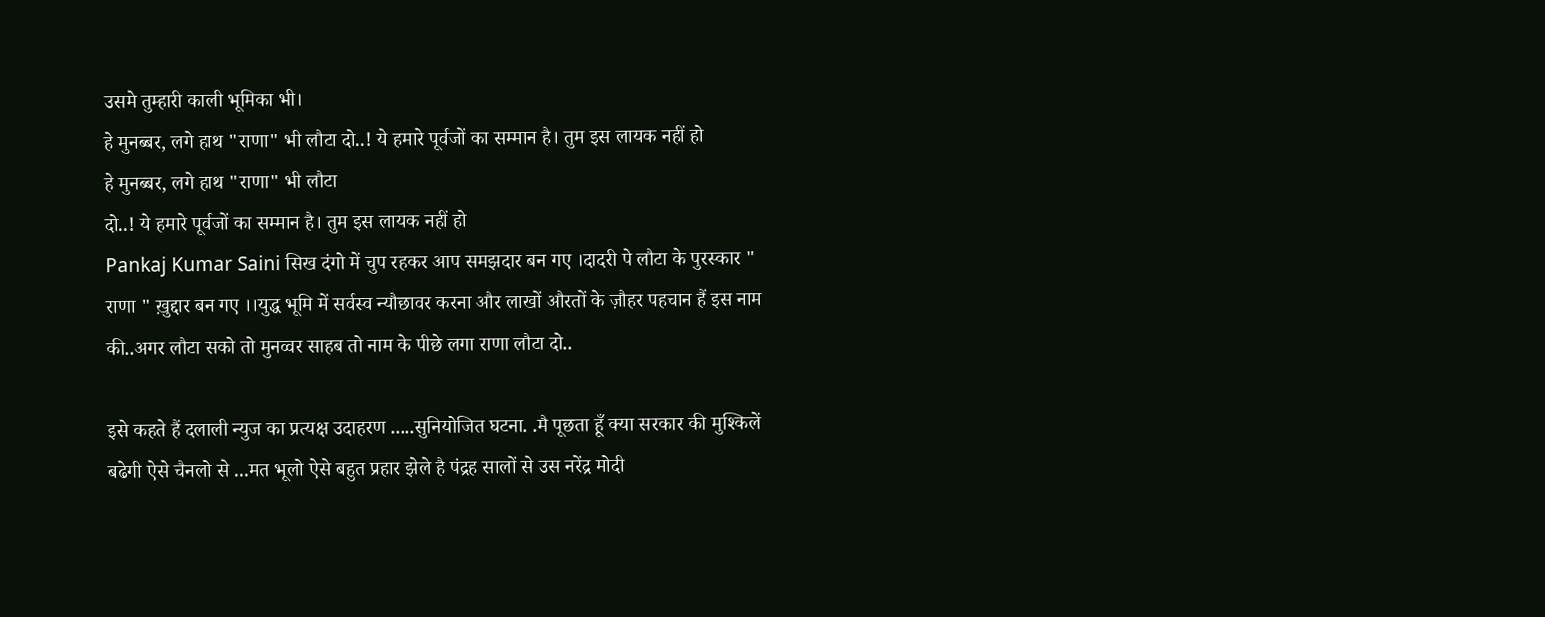उसमे तुम्हारी काली भूमिका भी।
हे मुनब्बर, लगे हाथ "राणा" भी लौटा दो..! ये हमारे पूर्वजों का सम्मान है। तुम इस लायक नहीं हो
हे मुनब्बर, लगे हाथ "राणा" भी लौटा
दो..! ये हमारे पूर्वजों का सम्मान है। तुम इस लायक नहीं हो
Pankaj Kumar Saini सिख दंगो में चुप रहकर आप समझदार बन गए ।दादरी पे लौटा के पुरस्कार " राणा " ख़ुद्दार बन गए ।।युद्ध भूमि में सर्वस्व न्यौछावर करना और लाखों औरतों के ज़ौहर पहचान हैं इस नाम की..अगर लौटा सको तो मुनव्वर साहब तो नाम के पीछे लगा राणा लौटा दो..

इसे कहते हैं दलाली न्युज का प्रत्यक्ष उदाहरण .....सुनियोजित घटना. .मै पूछता हूँ क्या सरकार की मुश्किलें बढेगी ऐसे चैनलो से ...मत भूलो ऐसे बहुत प्रहार झेले है पंद्रह सालों से उस नरेंद्र मोदी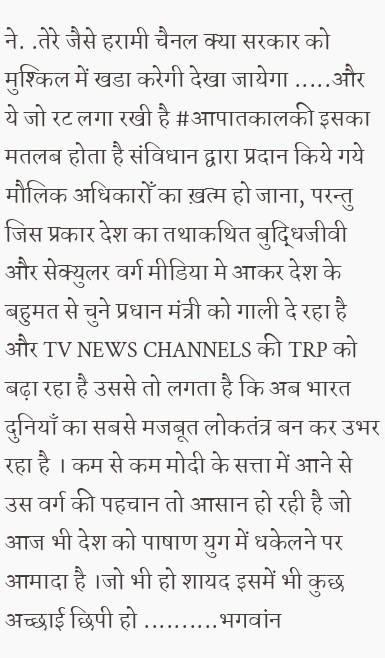ने. .तेरे जैसे हरामी चैनल क्या सरकार को मुश्किल में खडा करेगी देखा जायेगा .....और ये जो रट लगा रखी है #आपातकालकी इसका मतलब होता है संविधान द्वारा प्रदान किये गये मौलिक अधिकारोँ का ख़त्म हो जाना, परन्तु जिस प्रकार देश का तथाकथित बुद्धिजीवी और सेक्युलर वर्ग मीडिया मे आकर देश के बहुमत से चुने प्रधान मंत्री को गाली दे रहा है और TV NEWS CHANNELS की TRP को बढ़ा रहा है उससे तो लगता है कि अब भारत दुनियाँ का सबसे मजबूत लोकतंत्र बन कर उभर रहा है । कम से कम मोदी के सत्ता में आने से उस वर्ग की पहचान तो आसान हो रही है जो आज भी देश को पाषाण युग में धकेलने पर आमादा है ।जो भी हो शायद इसमें भी कुछ अच्छाई छिपी हो ..........भगवांन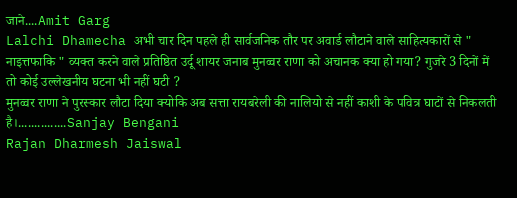जाने....Amit Garg
Lalchi Dhamecha अभी चार दिन पहले ही सार्वजनिक तौर पर अवार्ड लौटाने वाले साहित्यकारों से " नाइत्तफाकि " व्यक्त करने वाले प्रतिष्ठित उर्दू शायर जनाब मुनव्वर राणा को अचानक क्या हो गया? गुजरे 3 दिनों में तो कोई उल्लेखनीय घटना भी नहीं घटी ?
मुनव्वर राणा ने पुरस्कार लौटा दिया क्योकि अब सत्ता रायबरेली की नालियो से नहीं काशी के पवित्र घाटों से निकलती है।...............Sanjay Bengani
Rajan Dharmesh Jaiswal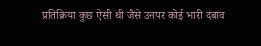प्रतिक्रिया कुछ ऐसी थी जैसे उनपर कोई भारी दबाव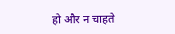हो और न चाहते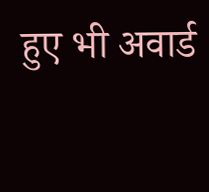हुए भी अवार्ड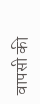वापसी की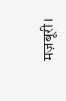मज़बूरी।